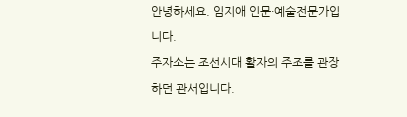안녕하세요. 임지애 인문·예술전문가입니다.
주자소는 조선시대 활자의 주조를 관장하던 관서입니다.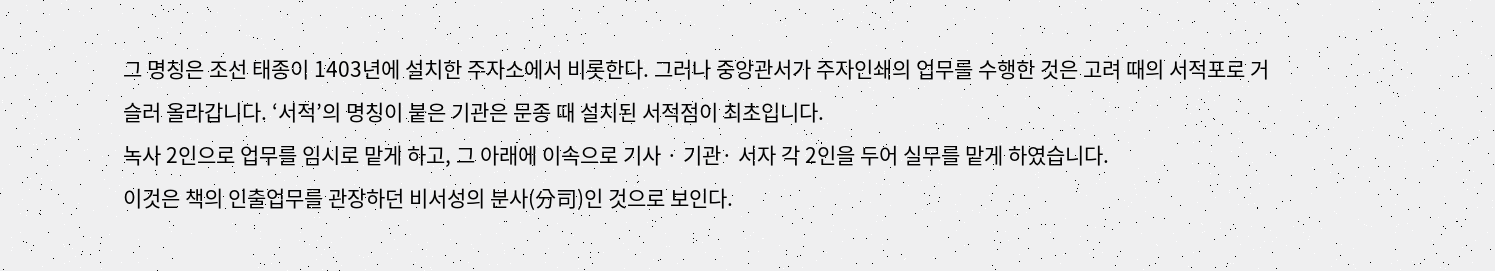그 명칭은 조선 태종이 1403년에 설치한 주자소에서 비롯한다. 그러나 중앙관서가 주자인쇄의 업무를 수행한 것은 고려 때의 서적포로 거슬러 올라갑니다. ‘서적’의 명칭이 붙은 기관은 문종 때 설치된 서적점이 최초입니다.
녹사 2인으로 업무를 임시로 맡게 하고, 그 아래에 이속으로 기사 · 기관· 서자 각 2인을 두어 실무를 맡게 하였습니다.
이것은 책의 인출업무를 관장하던 비서성의 분사(分司)인 것으로 보인다.